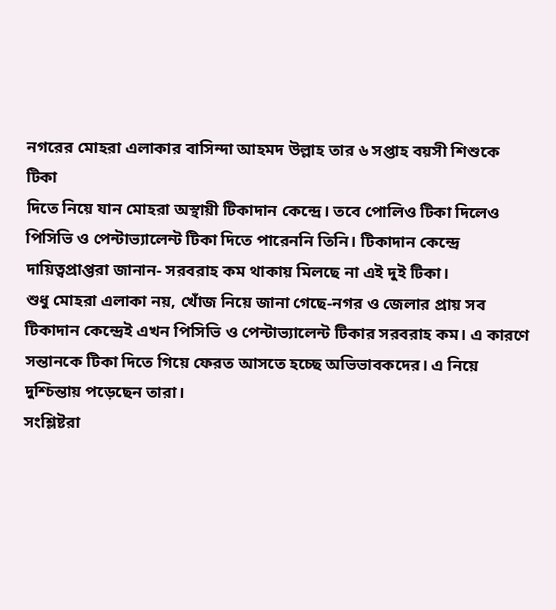নগরের মোহরা এলাকার বাসিন্দা আহমদ উল্লাহ তার ৬ সপ্তাহ বয়সী শিশুকে টিকা
দিতে নিয়ে যান মোহরা অস্থায়ী টিকাদান কেন্দ্রে। তবে পোলিও টিকা দিলেও
পিসিভি ও পেন্টাভ্যালেন্ট টিকা দিতে পারেননি তিনি। টিকাদান কেন্দ্রে
দায়িত্বপ্রাপ্তরা জানান- সরবরাহ কম থাকায় মিলছে না এই দুই টিকা।
শুধু মোহরা এলাকা নয়, খোঁজ নিয়ে জানা গেছে-নগর ও জেলার প্রায় সব
টিকাদান কেন্দ্রেই এখন পিসিভি ও পেন্টাভ্যালেন্ট টিকার সরবরাহ কম। এ কারণে
সন্তানকে টিকা দিতে গিয়ে ফেরত আসতে হচ্ছে অভিভাবকদের। এ নিয়ে
দুশ্চিন্তায় পড়েছেন তারা।
সংশ্লিষ্টরা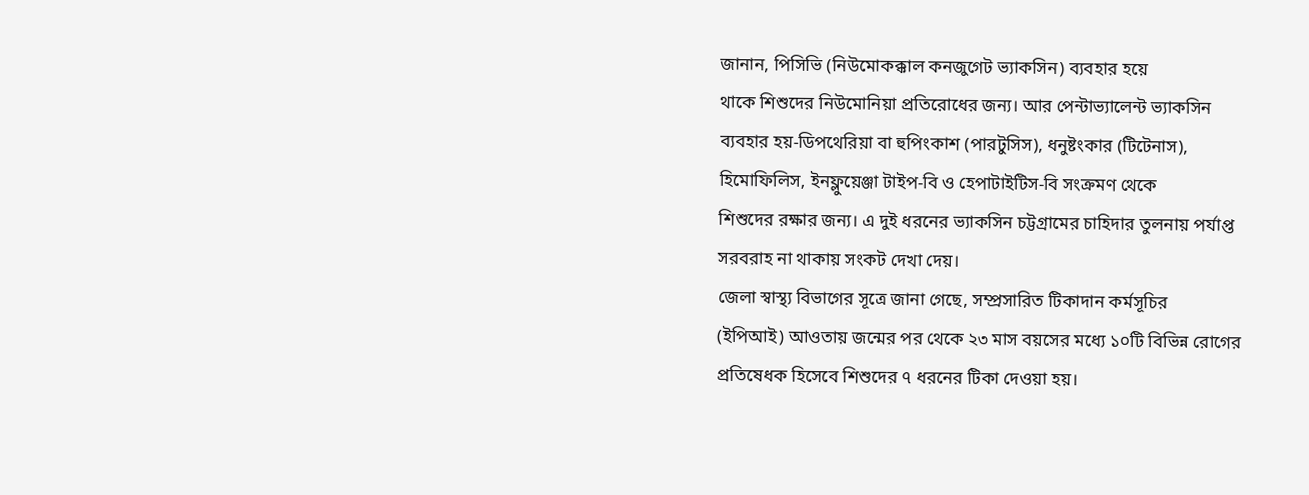জানান, পিসিভি (নিউমোকক্কাল কনজুগেট ভ্যাকসিন) ব্যবহার হয়ে
থাকে শিশুদের নিউমোনিয়া প্রতিরোধের জন্য। আর পেন্টাভ্যালেন্ট ভ্যাকসিন
ব্যবহার হয়-ডিপথেরিয়া বা হুপিংকাশ (পারটুসিস), ধনুষ্টংকার (টিটেনাস),
হিমোফিলিস, ইনফ্লুয়েঞ্জা টাইপ-বি ও হেপাটাইটিস-বি সংক্রমণ থেকে
শিশুদের রক্ষার জন্য। এ দুই ধরনের ভ্যাকসিন চট্টগ্রামের চাহিদার তুলনায় পর্যাপ্ত
সরবরাহ না থাকায় সংকট দেখা দেয়।
জেলা স্বাস্থ্য বিভাগের সূত্রে জানা গেছে, সম্প্রসারিত টিকাদান কর্মসূচির
(ইপিআই) আওতায় জন্মের পর থেকে ২৩ মাস বয়সের মধ্যে ১০টি বিভিন্ন রোগের
প্রতিষেধক হিসেবে শিশুদের ৭ ধরনের টিকা দেওয়া হয়।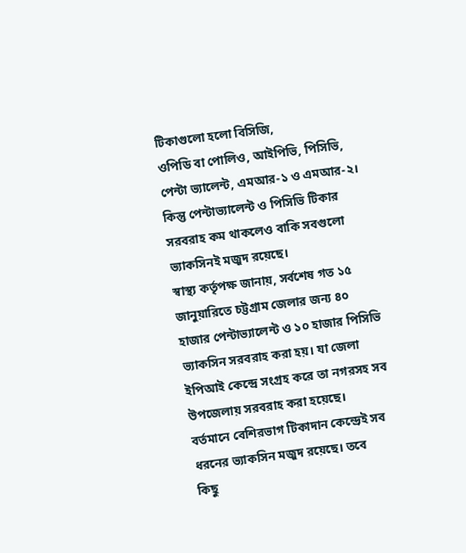টিকাগুলো হলো বিসিজি,
ওপিডি বা পোলিও, আইপিভি, পিসিভি, পেন্টা ভ্যালেন্ট, এমআর-১ ও এমআর-২।
কিন্তু পেন্টাভ্যালেন্ট ও পিসিভি টিকার সরবরাহ কম থাকলেও বাকি সবগুলো
ভ্যাকসিনই মজুদ রয়েছে।
স্বাস্থ্য কর্তৃপক্ষ জানায়, সর্বশেষ গত ১৫ জানুয়ারিতে চট্টগ্রাম জেলার জন্য ৪০
হাজার পেন্টাভ্যালেন্ট ও ১০ হাজার পিসিভি ভ্যাকসিন সরবরাহ করা হয়। যা জেলা
ইপিআই কেন্দ্রে সংগ্রহ করে তা নগরসহ সব উপজেলায় সরবরাহ করা হয়েছে।
বর্তমানে বেশিরভাগ টিকাদান কেন্দ্রেই সব ধরনের ভ্যাকসিন মজুদ রয়েছে। তবে
কিছু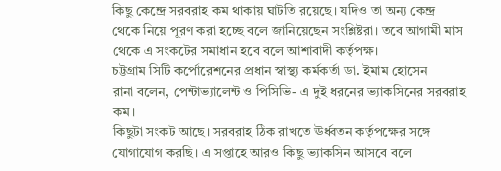কিছু কেন্দ্রে সরবরাহ কম থাকায় ঘাটতি রয়েছে। যদিও তা অন্য কেন্দ্র
থেকে নিয়ে পূরণ করা হচ্ছে বলে জানিয়েছেন সংশ্লিষ্টরা। তবে আগামী মাস
থেকে এ সংকটের সমাধান হবে বলে আশাবাদী কর্তৃপক্ষ।
চট্টগ্রাম সিটি কর্পোরেশনের প্রধান স্বাস্থ্য কর্মকর্তা ডা. ইমাম হোসেন
রানা বলেন, পেন্টাভ্যালেন্ট ও পিসিভি- এ দুই ধরনের ভ্যাকসিনের সরবরাহ কম।
কিছুটা সংকট আছে। সরবরাহ ঠিক রাখতে ঊর্ধ্বতন কর্তৃপক্ষের সঙ্গে
যোগাযোগ করছি। এ সপ্তাহে আরও কিছু ভ্যাকসিন আসবে বলে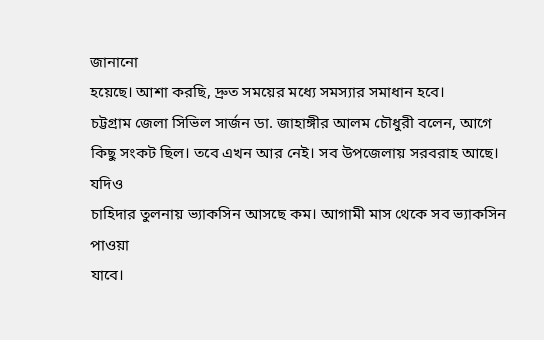জানানো
হয়েছে। আশা করছি, দ্রুত সময়ের মধ্যে সমস্যার সমাধান হবে।
চট্টগ্রাম জেলা সিভিল সার্জন ডা. জাহাঙ্গীর আলম চৌধুরী বলেন, আগে
কিছু সংকট ছিল। তবে এখন আর নেই। সব উপজেলায় সরবরাহ আছে। যদিও
চাহিদার তুলনায় ভ্যাকসিন আসছে কম। আগামী মাস থেকে সব ভ্যাকসিন পাওয়া
যাবে।